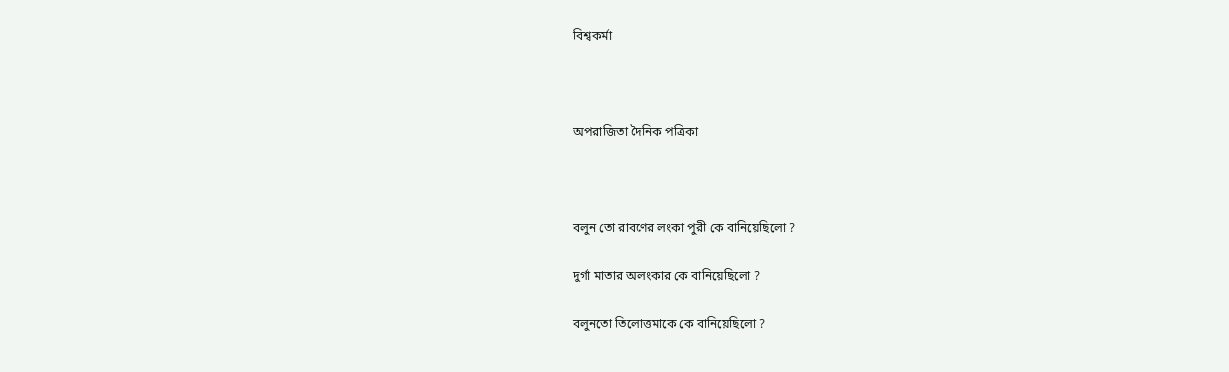বিশ্বকর্মা



অপরাজিতা দৈনিক পত্রিকা



বলুন তো রাবণের লংকা পুরী কে বানিয়েছিলো ?

দুর্গা মাতার অলংকার কে বানিয়েছিলো ?

বলুনতো তিলোত্তমাকে কে বানিয়েছিলো ?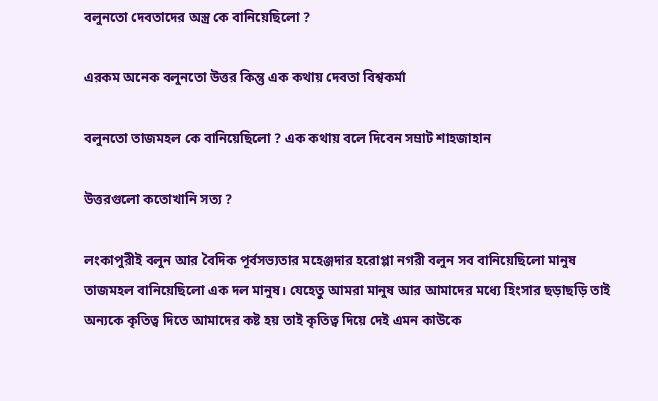বলুনতো দেবতাদের অস্ত্র কে বানিয়েছিলো ?

এরকম অনেক বলুনতো উত্তর কিন্তু এক কথায় দেবতা বিশ্বকর্মা

বলুনতো তাজমহল কে বানিয়েছিলো ? এক কথায় বলে দিবেন সম্রাট শাহজাহান

উত্তরগুলো কতোখানি সত্য ?

লংকাপুরীই বলুন আর বৈদিক পূর্বসভ্যতার মহেঞ্জদার হরোপ্পা নগরী বলুন সব বানিয়েছিলো মানুষ তাজমহল বানিয়েছিলো এক দল মানুষ। যেহেতু আমরা মানুষ আর আমাদের মধ্যে হিংসার ছড়াছড়ি তাই অন্যকে কৃতিত্ব দিতে আমাদের কষ্ট হয় তাই কৃতিত্ব দিয়ে দেই এমন কাউকে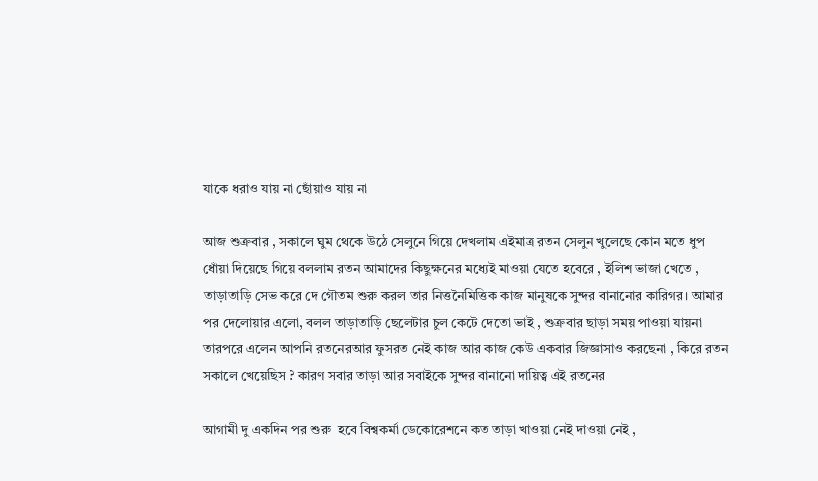যাকে ধরাও যায় না ছোঁয়াও যায় না

আজ শুক্রবার , সকালে ঘুম থেকে উঠে সেলুনে গিয়ে দেখলাম এইমাত্র রতন সেলুন খুলেছে কোন মতে ধুপ ধোঁয়া দিয়েছে গিয়ে বললাম রতন আমাদের কিছুক্ষনের মধ্যেই মাওয়া যেতে হবেরে , ইলিশ ভাজা খেতে , তাড়াতাড়ি সেভ করে দে গৌতম শুরু করল তার নিত্তনৈমিত্তিক কাজ মানুষকে সুন্দর বানানোর কারিগর। আমার পর দেলোয়ার এলো, বলল তাড়াতাড়ি ছেলেটার চুল কেটে দেতো ভাই , শুক্রবার ছাড়া সময় পাওয়া যায়না তারপরে এলেন আপনি রতনেরআর ফুসরত নেই কাজ আর কাজ কেউ একবার জিজ্ঞাসাও করছেনা , কিরে রতন সকালে খেয়েছিস ? কারণ সবার তাড়া আর সবাইকে সুন্দর বানানো দায়িত্ব এই রতনের

আগামী দু একদিন পর শুরু  হবে বিশ্বকর্মা ডেকোরেশনে কত তাড়া খাওয়া নেই দাওয়া নেই ,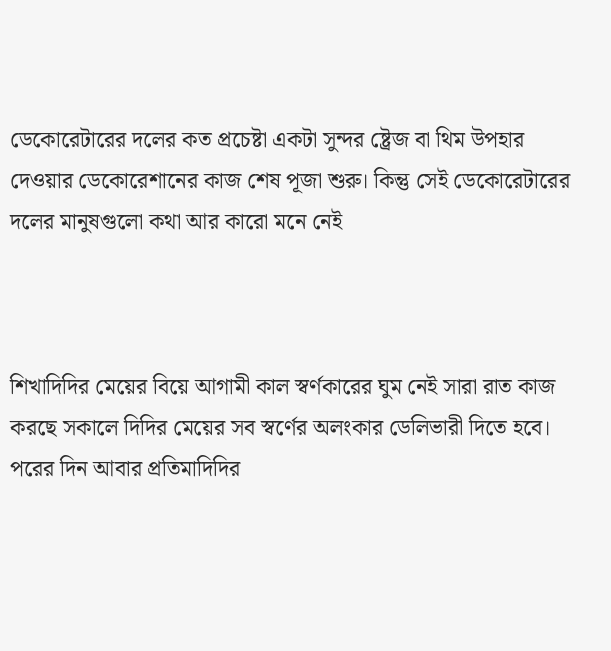ডেকোরেটারের দলের কত প্রচেষ্টা একটা সুন্দর ষ্ট্রেজ বা থিম উপহার দেওয়ার ডেকোরেশানের কাজ শেষ পূজা শুরু। কিন্তু সেই ডেকোরেটারের দলের মানুষগুলো কথা আর কারো মনে নেই



শিখাদিদির মেয়ের বিয়ে আগামী কাল স্বর্ণকারের ঘুম নেই সারা রাত কাজ করছে সকালে দিদির মেয়ের সব স্বর্ণের অলংকার ডেলিভারী দিতে হবে। পরের দিন আবার প্রতিমাদিদির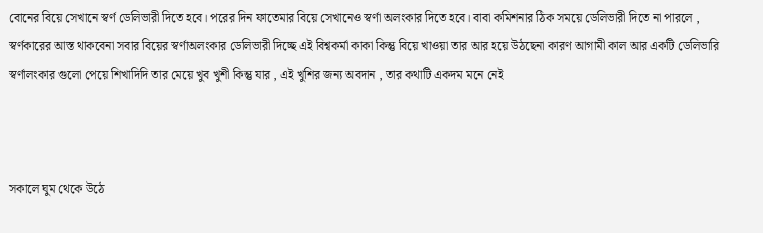বোনের বিয়ে সেখানে স্বর্ণ ডেলিভারী দিতে হবে। পরের দিন ফাতেমার বিয়ে সেখানেও স্বর্ণা অলংকার দিতে হবে। বাবা কমিশনার ঠিক সময়ে ডেলিভারী দিতে না পারলে , স্বর্ণকারের আস্ত থাকবেনা সবার বিয়ের স্বর্ণাঅলংকার ডেলিভারী দিচ্ছে এই বিশ্বকর্মা কাকা কিন্তু বিয়ে খাওয়া তার আর হয়ে উঠছেনা কারণ আগামী কাল আর একটি ডেলিভারি স্বর্ণালংকার গুলো পেয়ে শিখাদিদি তার মেয়ে খুব খুশী কিন্তু যার , এই খুশির জন্য অবদান , তার কথাটি একদম মনে নেই



সকালে ঘুম থেকে উঠে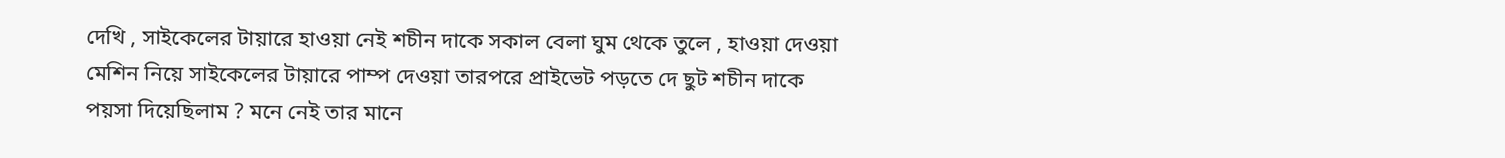দেখি , সাইকেলের টায়ারে হাওয়া নেই শচীন দাকে সকাল বেলা ঘুম থেকে তুলে , হাওয়া দেওয়া মেশিন নিয়ে সাইকেলের টায়ারে পাম্প দেওয়া তারপরে প্রাইভেট পড়তে দে ছুট শচীন দাকে পয়সা দিয়েছিলাম ? মনে নেই তার মানে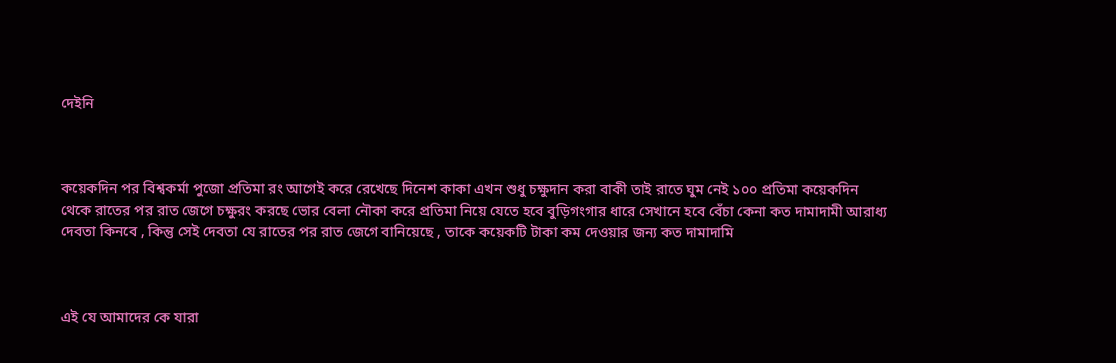দেইনি



কয়েকদিন পর বিশ্বকর্মা পুজো প্রতিমা রং আগেই করে রেখেছে দিনেশ কাকা এখন শুধু চক্ষুদান করা বাকী তাই রাতে ঘুম নেই ১০০ প্রতিমা কয়েকদিন থেকে রাতের পর রাত জেগে চক্ষুরং করছে ভোর বেলা নৌকা করে প্রতিমা নিয়ে যেতে হবে বুড়িগংগার ধারে সেখানে হবে বেঁচা কেনা কত দামাদামী আরাধ্য দেবতা কিনবে , কিন্তু সেই দেবতা যে রাতের পর রাত জেগে বানিয়েছে , তাকে কয়েকটি টাকা কম দেওয়ার জন্য কত দামাদামি



এই যে আমাদের কে যারা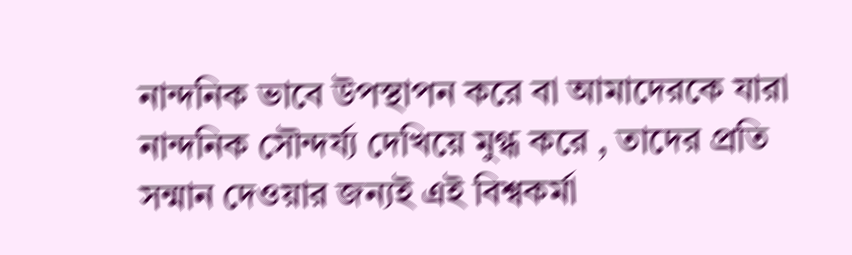নান্দনিক ভাবে উপস্থাপন করে বা আমাদেরকে যারা নান্দনিক সৌন্দর্য্য দেখিয়ে মুগ্ধ করে , তাদের প্রতি সন্মান দেওয়ার জন্যই এই বিশ্বকর্মা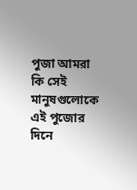পুজা আমরা কি সেই মানুষগুলোকে এই পুজোর দিনে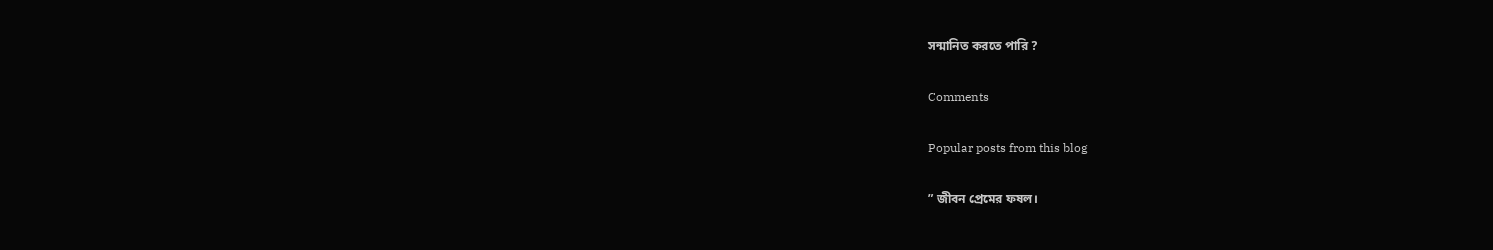সন্মানিত করতে পারি ?

Comments

Popular posts from this blog

” জীবন প্রেমের ফষল।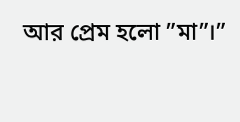আর প্রেম হলো ”মা”।”